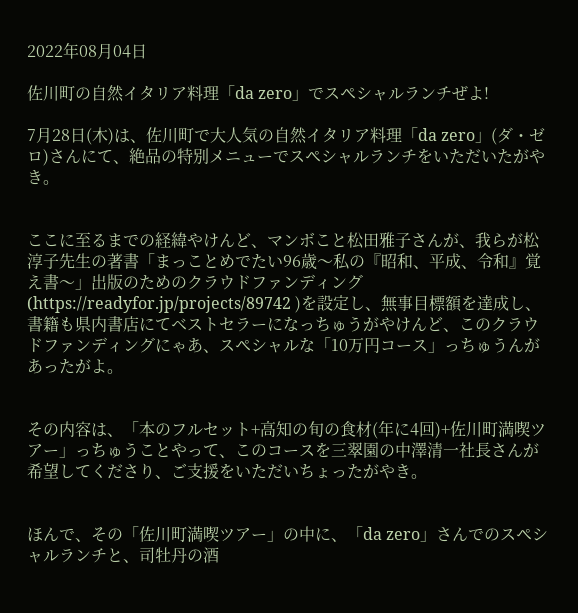2022年08月04日

佐川町の自然イタリア料理「da zero」でスペシャルランチぜよ!

7月28日(木)は、佐川町で大人気の自然イタリア料理「da zero」(ダ・ゼロ)さんにて、絶品の特別メニューでスペシャルランチをいただいたがやき。


ここに至るまでの経緯やけんど、マンボこと松田雅子さんが、我らが松淳子先生の著書「まっことめでたい96歳〜私の『昭和、平成、令和』覚え書〜」出版のためのクラウドファンディング(https://readyfor.jp/projects/89742 )を設定し、無事目標額を達成し、書籍も県内書店にてベストセラーになっちゅうがやけんど、このクラウドファンディングにゃあ、スペシャルな「10万円コース」っちゅうんがあったがよ。


その内容は、「本のフルセット+高知の旬の食材(年に4回)+佐川町満喫ツアー」っちゅうことやって、このコースを三翠園の中澤清一社長さんが希望してくださり、ご支援をいただいちょったがやき。


ほんで、その「佐川町満喫ツアー」の中に、「da zero」さんでのスペシャルランチと、司牡丹の酒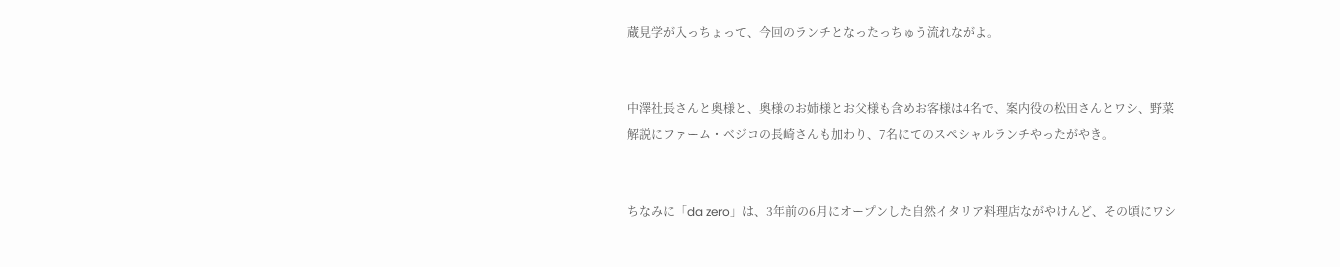蔵見学が入っちょって、今回のランチとなったっちゅう流れながよ。


中澤社長さんと奥様と、奥様のお姉様とお父様も含めお客様は4名で、案内役の松田さんとワシ、野菜解説にファーム・ベジコの長崎さんも加わり、7名にてのスペシャルランチやったがやき。


ちなみに「da zero」は、3年前の6月にオープンした自然イタリア料理店ながやけんど、その頃にワシ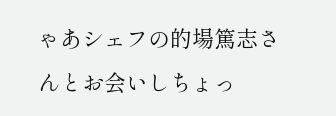ゃあシェフの的場篤志さんとお会いしちょっ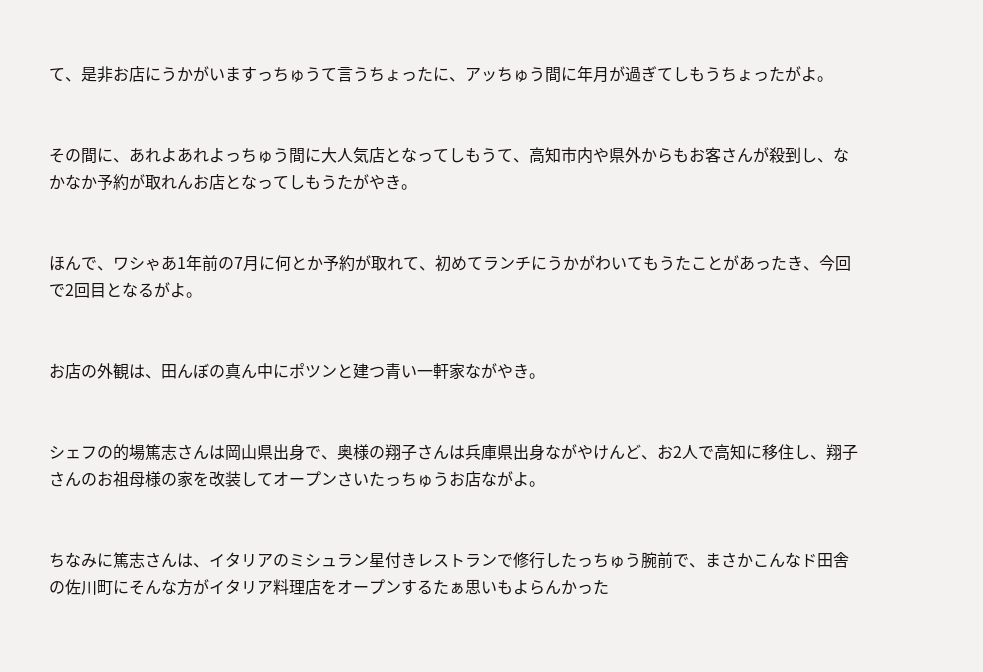て、是非お店にうかがいますっちゅうて言うちょったに、アッちゅう間に年月が過ぎてしもうちょったがよ。


その間に、あれよあれよっちゅう間に大人気店となってしもうて、高知市内や県外からもお客さんが殺到し、なかなか予約が取れんお店となってしもうたがやき。


ほんで、ワシゃあ1年前の7月に何とか予約が取れて、初めてランチにうかがわいてもうたことがあったき、今回で2回目となるがよ。


お店の外観は、田んぼの真ん中にポツンと建つ青い一軒家ながやき。


シェフの的場篤志さんは岡山県出身で、奥様の翔子さんは兵庫県出身ながやけんど、お2人で高知に移住し、翔子さんのお祖母様の家を改装してオープンさいたっちゅうお店ながよ。


ちなみに篤志さんは、イタリアのミシュラン星付きレストランで修行したっちゅう腕前で、まさかこんなド田舎の佐川町にそんな方がイタリア料理店をオープンするたぁ思いもよらんかった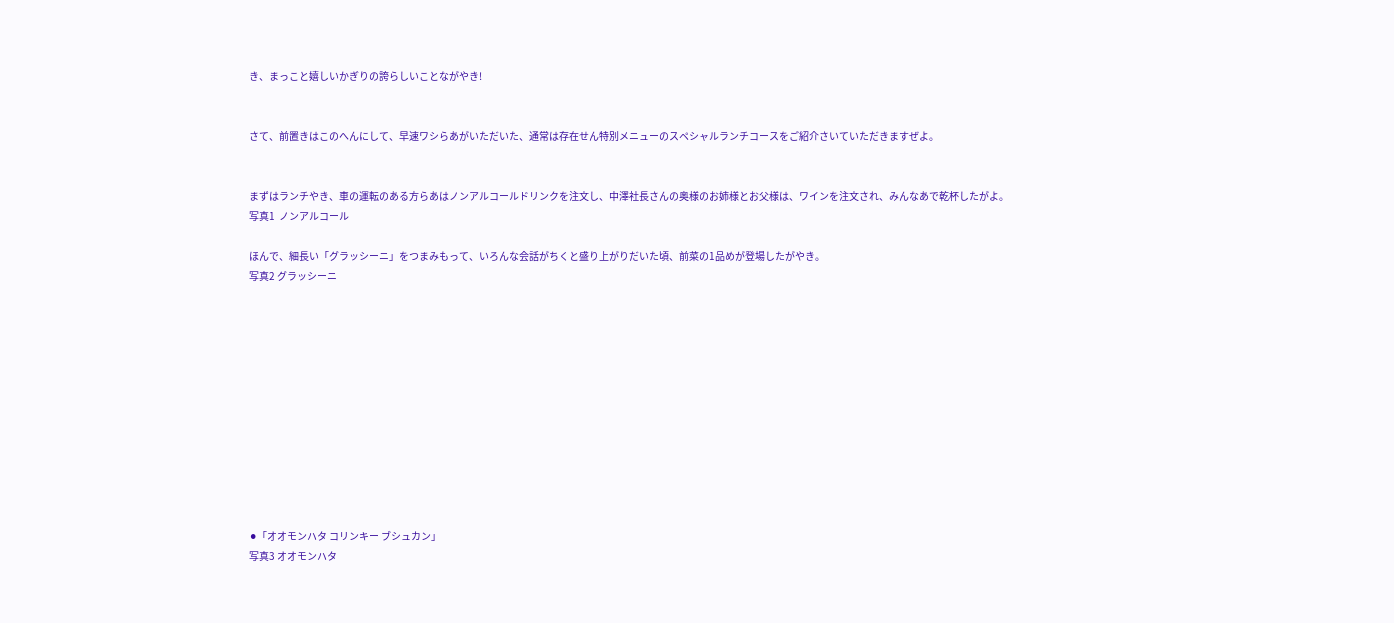き、まっこと嬉しいかぎりの誇らしいことながやき!


さて、前置きはこのへんにして、早速ワシらあがいただいた、通常は存在せん特別メニューのスペシャルランチコースをご紹介さいていただきますぜよ。


まずはランチやき、車の運転のある方らあはノンアルコールドリンクを注文し、中澤社長さんの奥様のお姉様とお父様は、ワインを注文され、みんなあで乾杯したがよ。
写真1  ノンアルコール

ほんで、細長い「グラッシーニ」をつまみもって、いろんな会話がちくと盛り上がりだいた頃、前菜の1品めが登場したがやき。
写真2 グラッシーニ












⚫「オオモンハタ コリンキー ブシュカン」
写真3 オオモンハタ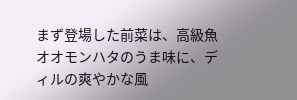まず登場した前菜は、高級魚オオモンハタのうま味に、ディルの爽やかな風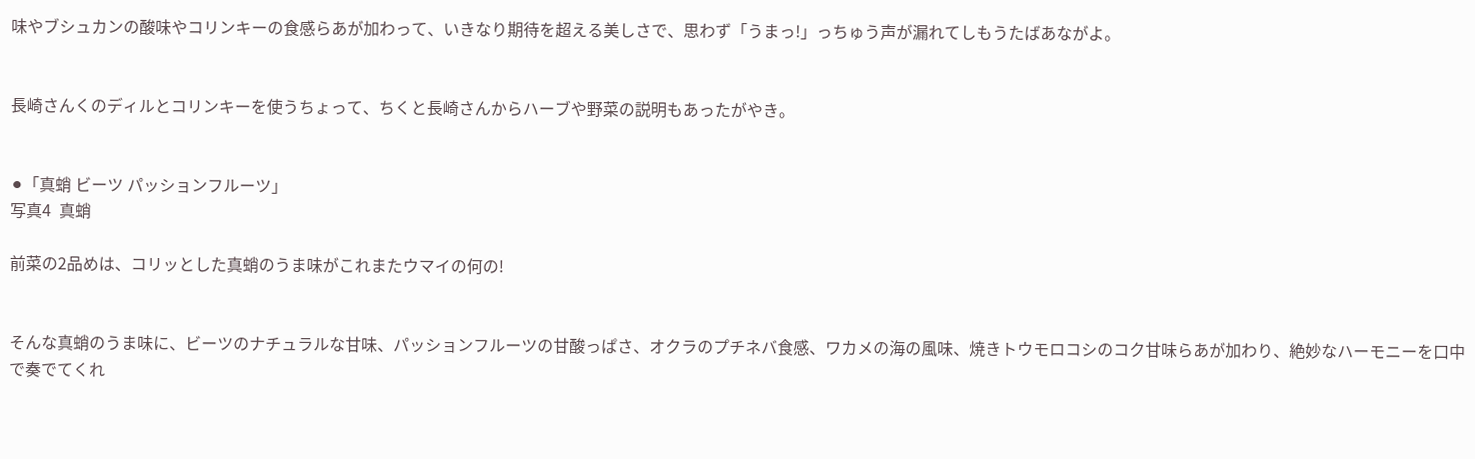味やブシュカンの酸味やコリンキーの食感らあが加わって、いきなり期待を超える美しさで、思わず「うまっ!」っちゅう声が漏れてしもうたばあながよ。


長崎さんくのディルとコリンキーを使うちょって、ちくと長崎さんからハーブや野菜の説明もあったがやき。


⚫「真蛸 ビーツ パッションフルーツ」
写真4  真蛸

前菜の2品めは、コリッとした真蛸のうま味がこれまたウマイの何の!


そんな真蛸のうま味に、ビーツのナチュラルな甘味、パッションフルーツの甘酸っぱさ、オクラのプチネバ食感、ワカメの海の風味、焼きトウモロコシのコク甘味らあが加わり、絶妙なハーモニーを口中で奏でてくれ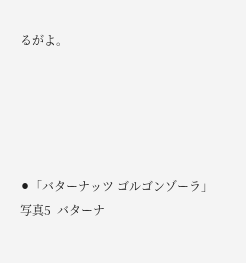るがよ。





⚫「バターナッツ ゴルゴンゾーラ」
写真5  バターナ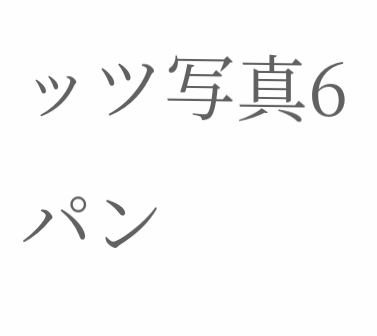ッツ写真6  パン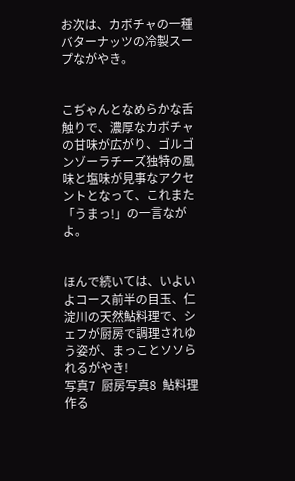お次は、カボチャの一種バターナッツの冷製スープながやき。


こぢゃんとなめらかな舌触りで、濃厚なカボチャの甘味が広がり、ゴルゴンゾーラチーズ独特の風味と塩味が見事なアクセントとなって、これまた「うまっ!」の一言ながよ。


ほんで続いては、いよいよコース前半の目玉、仁淀川の天然鮎料理で、シェフが厨房で調理されゆう姿が、まっことソソられるがやき!
写真7  厨房写真8  鮎料理作る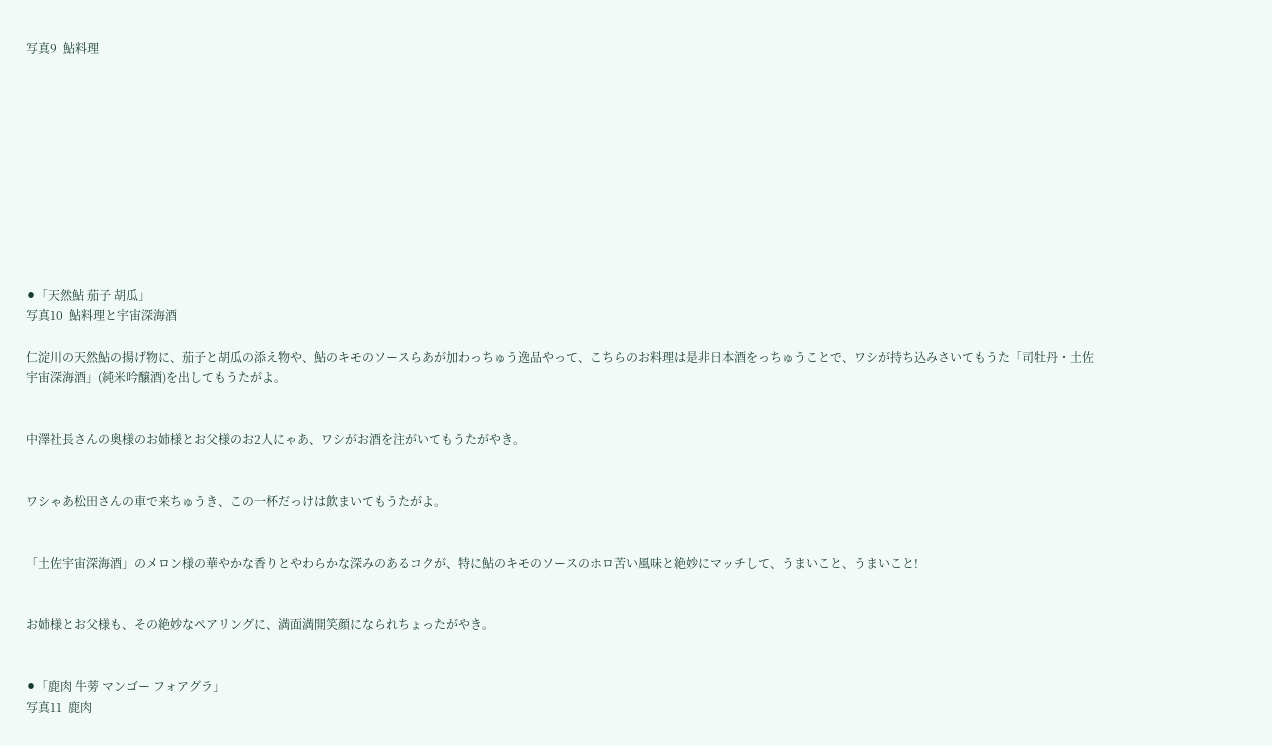写真9  鮎料理











⚫「天然鮎 茄子 胡瓜」
写真10  鮎料理と宇宙深海酒

仁淀川の天然鮎の揚げ物に、茄子と胡瓜の添え物や、鮎のキモのソースらあが加わっちゅう逸品やって、こちらのお料理は是非日本酒をっちゅうことで、ワシが持ち込みさいてもうた「司牡丹・土佐宇宙深海酒」(純米吟醸酒)を出してもうたがよ。


中澤社長さんの奥様のお姉様とお父様のお2人にゃあ、ワシがお酒を注がいてもうたがやき。


ワシゃあ松田さんの車で来ちゅうき、この一杯だっけは飲まいてもうたがよ。


「土佐宇宙深海酒」のメロン様の華やかな香りとやわらかな深みのあるコクが、特に鮎のキモのソースのホロ苦い風味と絶妙にマッチして、うまいこと、うまいこと!


お姉様とお父様も、その絶妙なペアリングに、満面満開笑顔になられちょったがやき。


⚫「鹿肉 牛蒡 マンゴー フォアグラ」
写真11  鹿肉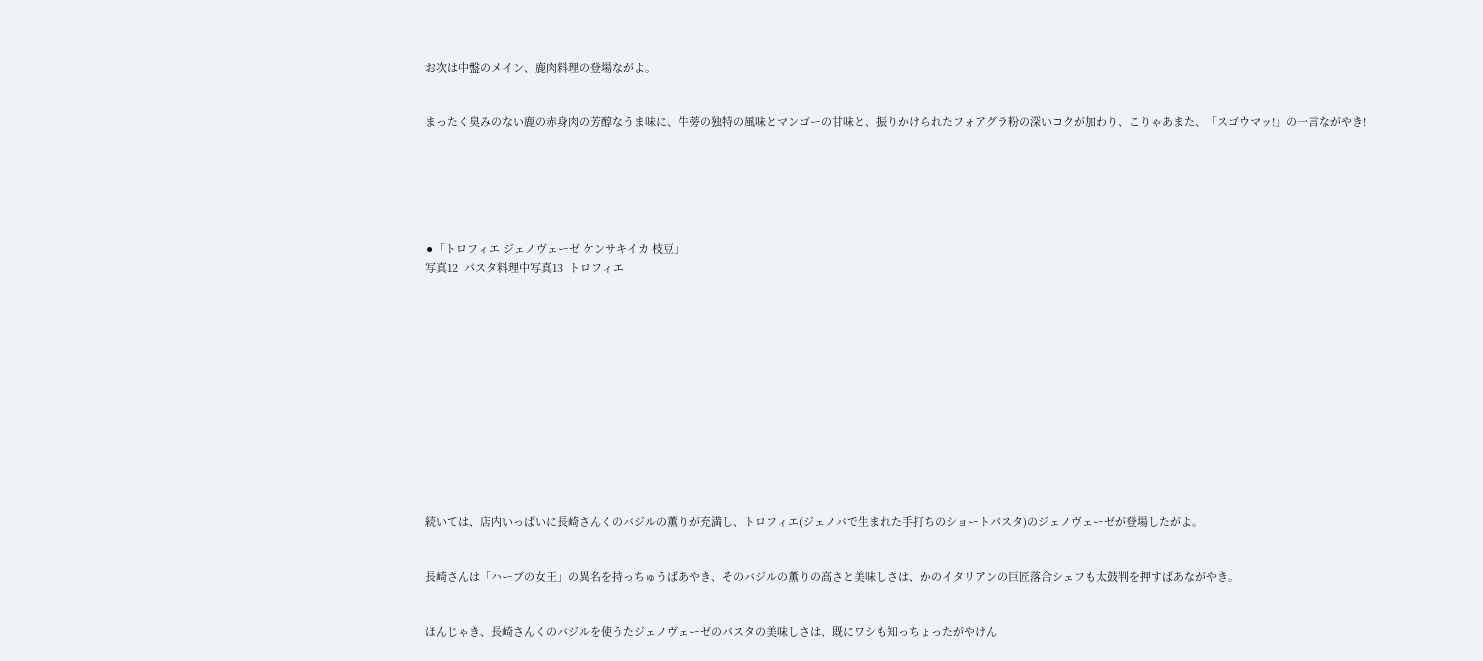お次は中盤のメイン、鹿肉料理の登場ながよ。


まったく臭みのない鹿の赤身肉の芳醇なうま味に、牛蒡の独特の風味とマンゴーの甘味と、振りかけられたフォアグラ粉の深いコクが加わり、こりゃあまた、「スゴウマッ!」の一言ながやき!






⚫「トロフィエ ジェノヴェーゼ ケンサキイカ 枝豆」
写真12  パスタ料理中写真13  トロフィエ













続いては、店内いっぱいに長崎さんくのバジルの薫りが充満し、トロフィエ(ジェノバで生まれた手打ちのショートパスタ)のジェノヴェーゼが登場したがよ。


長崎さんは「ハーブの女王」の異名を持っちゅうばあやき、そのバジルの薫りの高さと美味しさは、かのイタリアンの巨匠落合シェフも太鼓判を押すばあながやき。


ほんじゃき、長崎さんくのバジルを使うたジェノヴェーゼのパスタの美味しさは、既にワシも知っちょったがやけん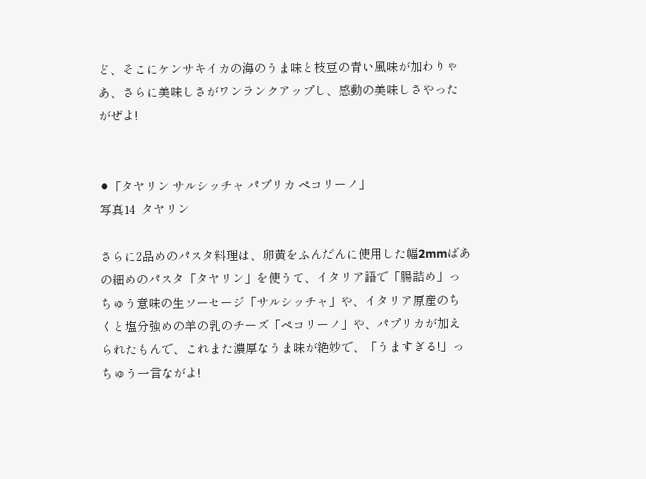ど、そこにケンサキイカの海のうま味と枝豆の青い風味が加わりゃあ、さらに美味しさがワンランクアップし、感動の美味しさやったがぜよ!


⚫「タヤリン サルシッチャ パプリカ ペコリーノ」
写真14  タヤリン

さらに2品めのパスタ料理は、卵黄をふんだんに使用した幅2mmばあの細めのパスタ「タヤリン」を使うて、イタリア語で「腸詰め」っちゅう意味の生ソーセージ「サルシッチャ」や、イタリア原産のちくと塩分強めの羊の乳のチーズ「ペコリーノ」や、パプリカが加えられたもんで、これまた濃厚なうま味が絶妙で、「うますぎる!」っちゅう一言ながよ!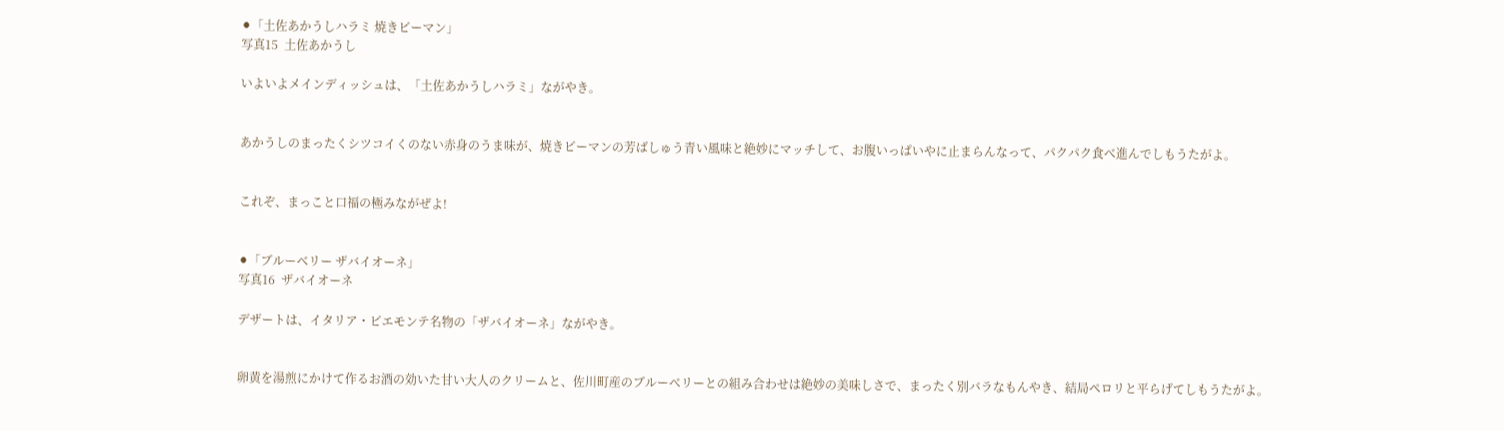⚫「土佐あかうしハラミ 焼きピーマン」
写真15  土佐あかうし

いよいよメインディッシュは、「土佐あかうしハラミ」ながやき。


あかうしのまったくシツコイくのない赤身のうま味が、焼きピーマンの芳ばしゅう青い風味と絶妙にマッチして、お腹いっぱいやに止まらんなって、パクパク食べ進んでしもうたがよ。


これぞ、まっこと口福の極みながぜよ!


⚫「ブルーベリー ザバイオーネ」
写真16  ザバイオーネ

デザートは、イタリア・ピエモンテ名物の「ザバイオーネ」ながやき。


卵黄を湯煎にかけて作るお酒の効いた甘い大人のクリームと、佐川町産のブルーベリーとの組み合わせは絶妙の美味しさで、まったく別バラなもんやき、結局ペロリと平らげてしもうたがよ。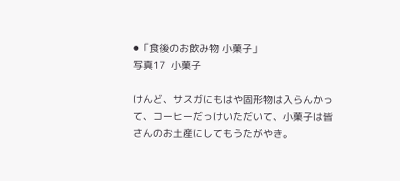⚫「食後のお飲み物 小菓子」
写真17  小菓子

けんど、サスガにもはや固形物は入らんかって、コーヒーだっけいただいて、小菓子は皆さんのお土産にしてもうたがやき。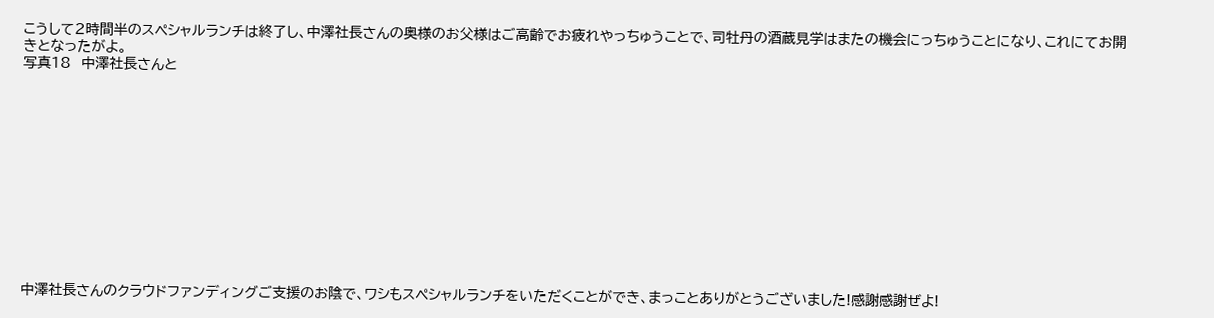こうして2時間半のスペシャルランチは終了し、中澤社長さんの奥様のお父様はご高齢でお疲れやっちゅうことで、司牡丹の酒蔵見学はまたの機会にっちゅうことになり、これにてお開きとなったがよ。
写真18  中澤社長さんと












中澤社長さんのクラウドファンディングご支援のお陰で、ワシもスペシャルランチをいただくことができ、まっことありがとうございました!感謝感謝ぜよ!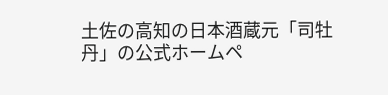土佐の高知の日本酒蔵元「司牡丹」の公式ホームペ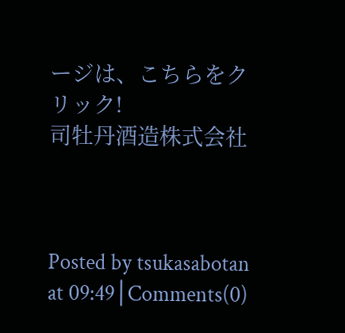ージは、こちらをクリック!
司牡丹酒造株式会社



Posted by tsukasabotan at 09:49│Comments(0)